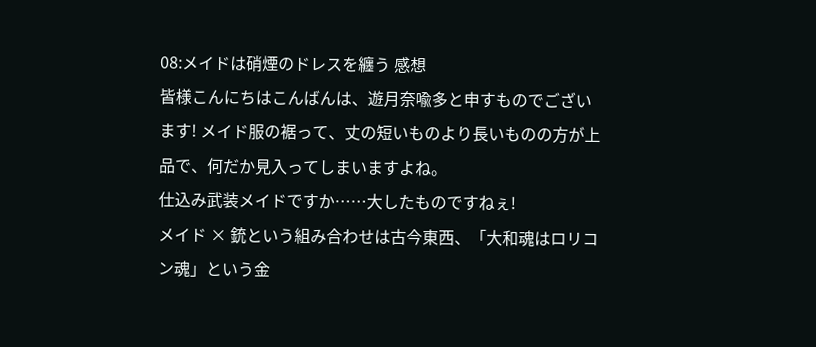08:メイドは硝煙のドレスを纏う 感想
皆様こんにちはこんばんは、遊月奈喩多と申すものでございます! メイド服の裾って、丈の短いものより長いものの方が上品で、何だか見入ってしまいますよね。
仕込み武装メイドですか……大したものですねぇ!
メイド × 銃という組み合わせは古今東西、「大和魂はロリコン魂」という金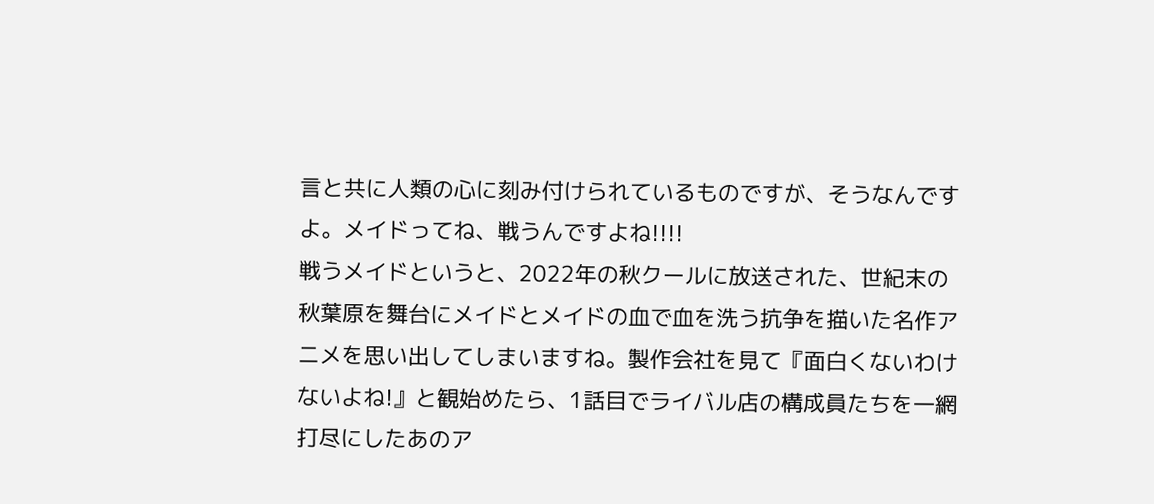言と共に人類の心に刻み付けられているものですが、そうなんですよ。メイドってね、戦うんですよね!!!!
戦うメイドというと、2022年の秋クールに放送された、世紀末の秋葉原を舞台にメイドとメイドの血で血を洗う抗争を描いた名作アニメを思い出してしまいますね。製作会社を見て『面白くないわけないよね!』と観始めたら、1話目でライバル店の構成員たちを一網打尽にしたあのア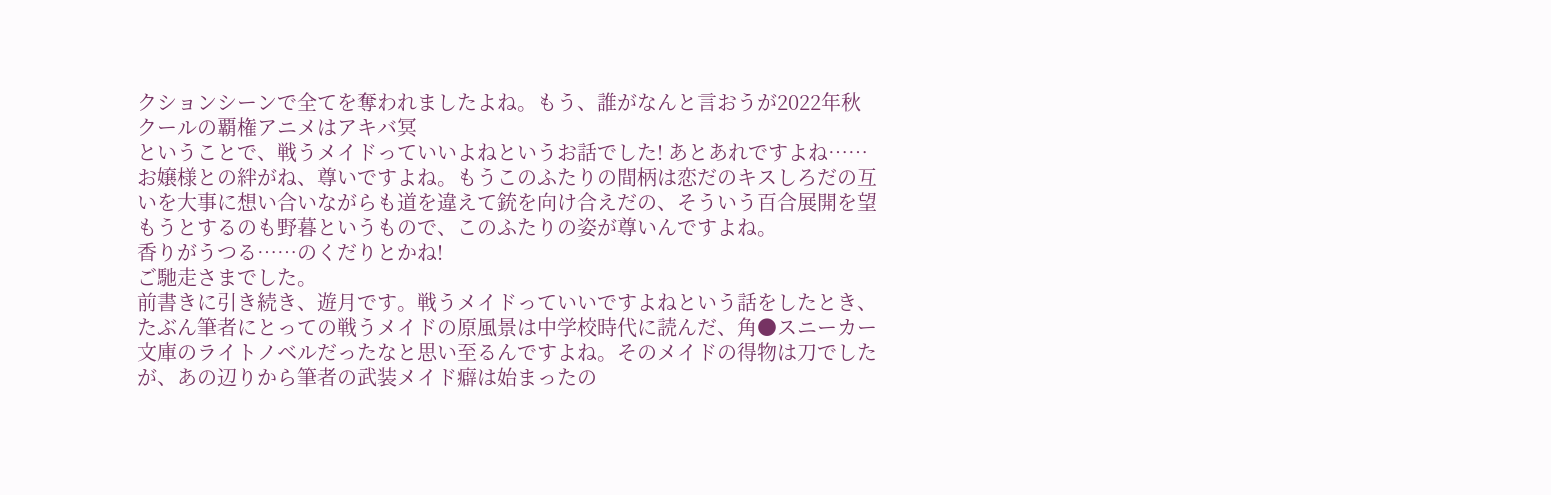クションシーンで全てを奪われましたよね。もう、誰がなんと言おうが2022年秋クールの覇権アニメはアキバ冥
ということで、戦うメイドっていいよねというお話でした! あとあれですよね……お嬢様との絆がね、尊いですよね。もうこのふたりの間柄は恋だのキスしろだの互いを大事に想い合いながらも道を違えて銃を向け合えだの、そういう百合展開を望もうとするのも野暮というもので、このふたりの姿が尊いんですよね。
香りがうつる……のくだりとかね!
ご馳走さまでした。
前書きに引き続き、遊月です。戦うメイドっていいですよねという話をしたとき、たぶん筆者にとっての戦うメイドの原風景は中学校時代に読んだ、角●スニーカー文庫のライトノベルだったなと思い至るんですよね。そのメイドの得物は刀でしたが、あの辺りから筆者の武装メイド癖は始まったの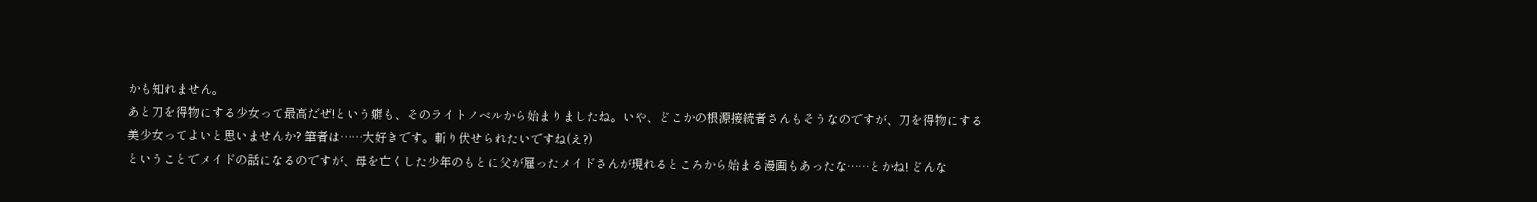かも知れません。
あと刀を得物にする少女って最高だぜ!という癖も、そのライトノベルから始まりましたね。いや、どこかの根源接続者さんもそうなのですが、刀を得物にする美少女ってよいと思いませんか? 筆者は……大好きです。斬り伏せられたいですね(え?)
ということでメイドの話になるのですが、母を亡くした少年のもとに父が雇ったメイドさんが現れるところから始まる漫画もあったな……とかね! どんな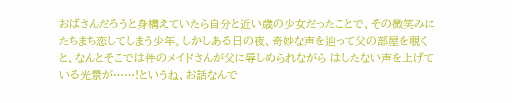おばさんだろうと身構えていたら自分と近い歳の少女だったことで、その微笑みにたちまち恋してしまう少年。しかしある日の夜、奇妙な声を辿って父の部屋を覗くと、なんとそこでは件のメイドさんが父に辱しめられながら はしたない声を上げている光景が……!というね、お話なんで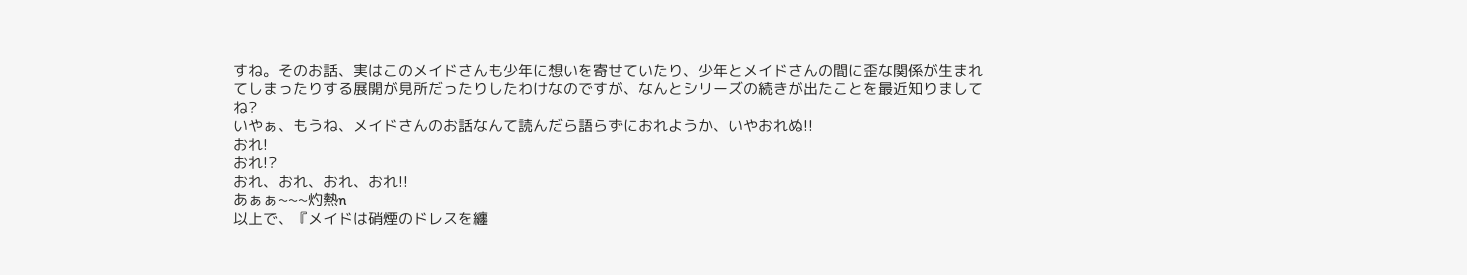すね。そのお話、実はこのメイドさんも少年に想いを寄せていたり、少年とメイドさんの間に歪な関係が生まれてしまったりする展開が見所だったりしたわけなのですが、なんとシリーズの続きが出たことを最近知りましてね?
いやぁ、もうね、メイドさんのお話なんて読んだら語らずにおれようか、いやおれぬ!!
おれ!
おれ!?
おれ、おれ、おれ、おれ!!
あぁぁ~~~灼熱n
以上で、『メイドは硝煙のドレスを纏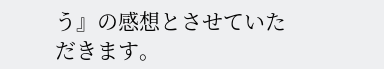う』の感想とさせていただきます。